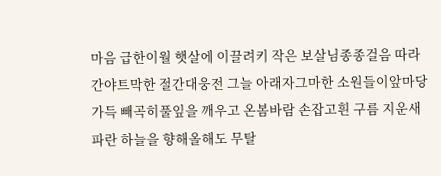마음 급한이월 햇살에 이끌려키 작은 보살님종종걸음 따라간야트막한 절간대웅전 그늘 아래자그마한 소원들이앞마당 가득 빼곡히풀잎을 깨우고 온봄바람 손잡고흰 구름 지운새파란 하늘을 향해올해도 무탈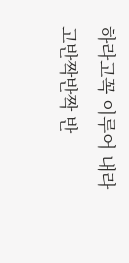하라고꼭 이루어 내라고반짝반짝 반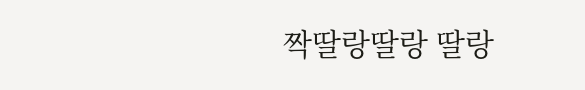짝딸랑딸랑 딸랑